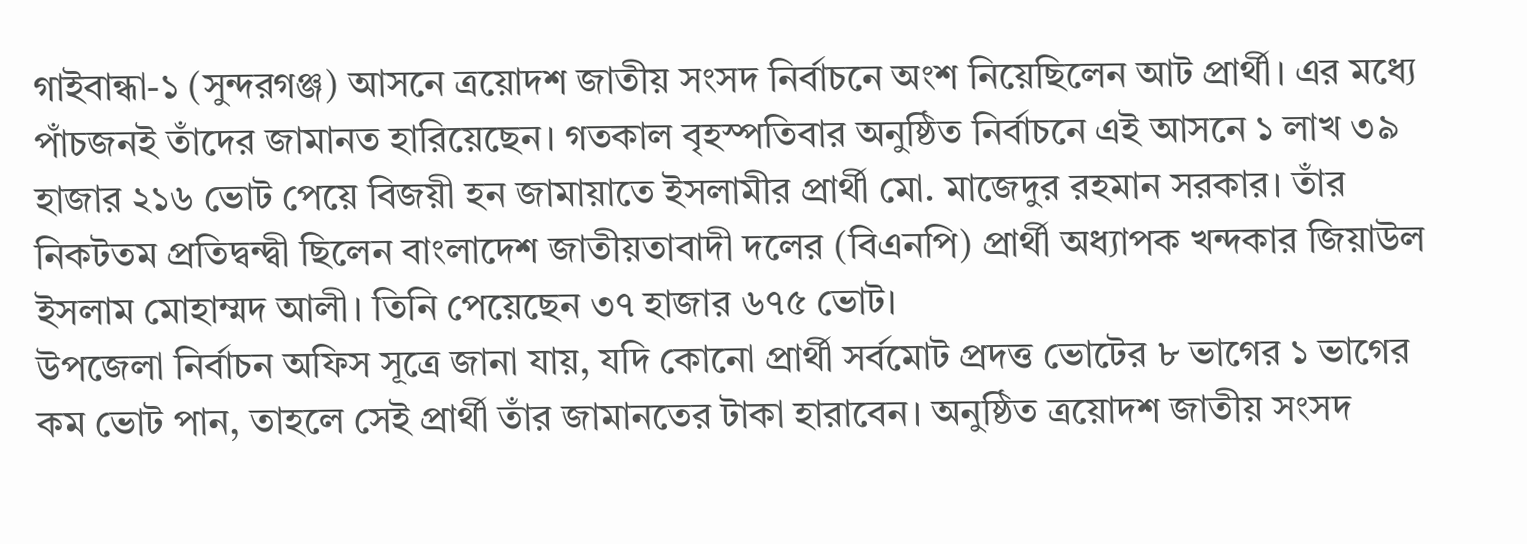গাইবান্ধা-১ (সুন্দরগঞ্জ) আসনে ত্রয়োদশ জাতীয় সংসদ নির্বাচনে অংশ নিয়েছিলেন আট প্রার্থী। এর মধ্যে পাঁচজনই তাঁদের জামানত হারিয়েছেন। গতকাল বৃহস্পতিবার অনুষ্ঠিত নির্বাচনে এই আসনে ১ লাখ ৩৯ হাজার ২১৬ ভোট পেয়ে বিজয়ী হন জামায়াতে ইসলামীর প্রার্থী মো. মাজেদুর রহমান সরকার। তাঁর নিকটতম প্রতিদ্বন্দ্বী ছিলেন বাংলাদেশ জাতীয়তাবাদী দলের (বিএনপি) প্রার্থী অধ্যাপক খন্দকার জিয়াউল ইসলাম মোহাম্মদ আলী। তিনি পেয়েছেন ৩৭ হাজার ৬৭৫ ভোট।
উপজেলা নির্বাচন অফিস সূত্রে জানা যায়, যদি কোনো প্রার্থী সর্বমোট প্রদত্ত ভোটের ৮ ভাগের ১ ভাগের কম ভোট পান, তাহলে সেই প্রার্থী তাঁর জামানতের টাকা হারাবেন। অনুষ্ঠিত ত্রয়োদশ জাতীয় সংসদ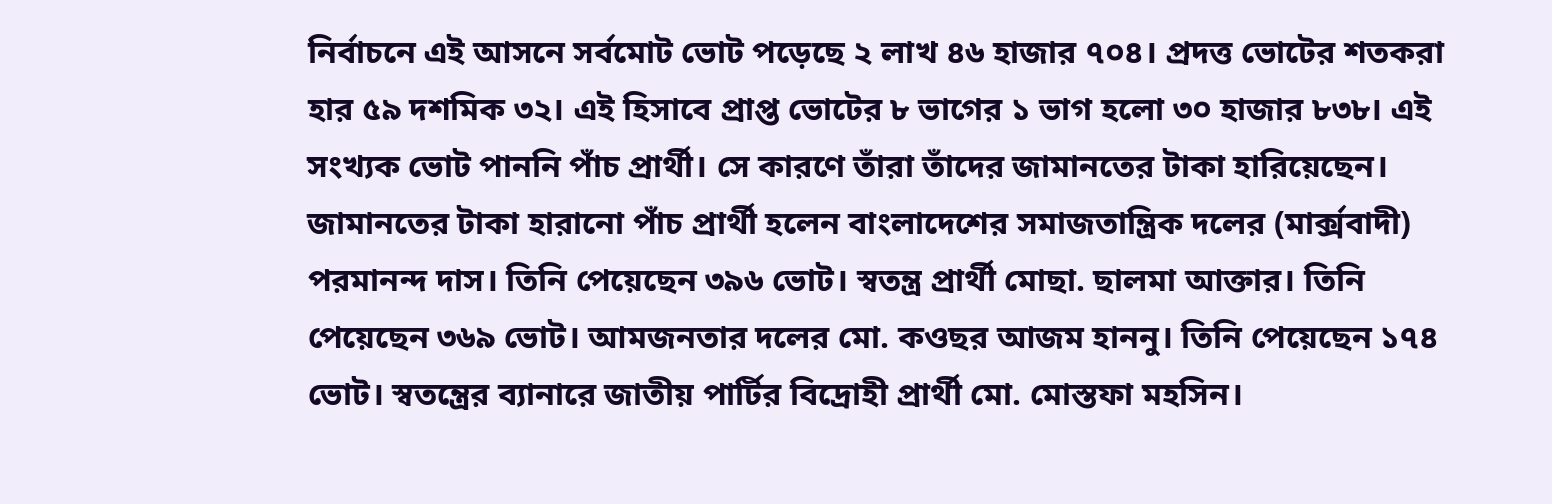নির্বাচনে এই আসনে সর্বমোট ভোট পড়েছে ২ লাখ ৪৬ হাজার ৭০৪। প্রদত্ত ভোটের শতকরা হার ৫৯ দশমিক ৩২। এই হিসাবে প্রাপ্ত ভোটের ৮ ভাগের ১ ভাগ হলো ৩০ হাজার ৮৩৮। এই সংখ্যক ভোট পাননি পাঁচ প্রার্থী। সে কারণে তাঁরা তাঁদের জামানতের টাকা হারিয়েছেন।
জামানতের টাকা হারানো পাঁচ প্রার্থী হলেন বাংলাদেশের সমাজতান্ত্রিক দলের (মার্ক্সবাদী) পরমানন্দ দাস। তিনি পেয়েছেন ৩৯৬ ভোট। স্বতন্ত্র প্রার্থী মোছা. ছালমা আক্তার। তিনি পেয়েছেন ৩৬৯ ভোট। আমজনতার দলের মো. কওছর আজম হাননু। তিনি পেয়েছেন ১৭৪ ভোট। স্বতন্ত্রের ব্যানারে জাতীয় পার্টির বিদ্রোহী প্রার্থী মো. মোস্তফা মহসিন।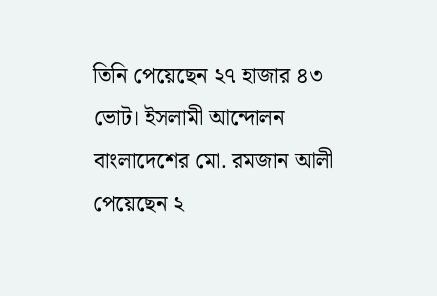তিনি পেয়েছেন ২৭ হাজার ৪৩ ভোট। ইসলামী আন্দোলন বাংলাদেশের মো. রমজান আলী পেয়েছেন ২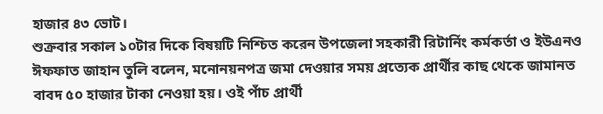হাজার ৪৩ ভোট।
শুক্রবার সকাল ১০টার দিকে বিষয়টি নিশ্চিত করেন উপজেলা সহকারী রিটার্নিং কর্মকর্তা ও ইউএনও ঈফফাত জাহান তুলি বলেন, মনোনয়নপত্র জমা দেওয়ার সময় প্রত্যেক প্রার্থীর কাছ থেকে জামানত বাবদ ৫০ হাজার টাকা নেওয়া হয়। ওই পাঁচ প্রার্থী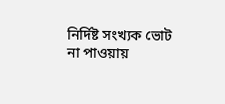নির্দিষ্ট সংখ্যক ভোট না পাওয়ায়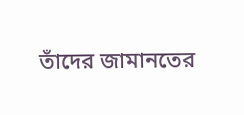তাঁদের জামানতের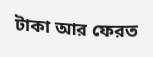টাকা আর ফেরত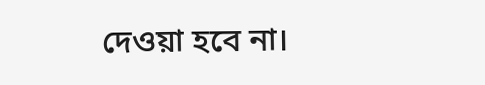দেওয়া হবে না।